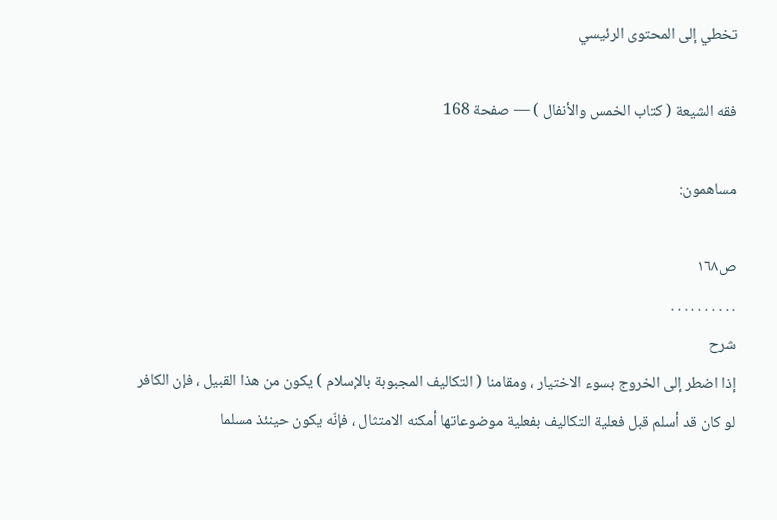تخطي إلى المحتوى الرئيسي

فقه الشيعة ( كتاب الخمس والأنفال ) — صفحة 168

مساهمون:

ص١٦٨
. . . . . . . . . .
شرح
إذا اضطر إلى الخروج بسوء الاختيار ، ومقامنا ( التكاليف المجبوبة بالإسلام ) يكون من هذا القبيل ، فإن الكافر لو كان قد أسلم قبل فعلية التكاليف بفعلية موضوعاتها أمكنه الامتثال ، فإنّه يكون حينئذ مسلما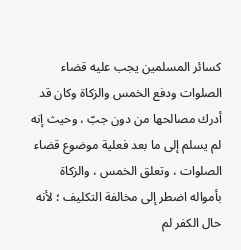كسائر المسلمين يجب عليه قضاء الصلوات ودفع الخمس والزكاة وكان قد أدرك مصالحها من دون جبّ ، وحيث إنه لم يسلم إلى ما بعد فعلية موضوع قضاء الصلوات ، وتعلق الخمس ، والزكاة بأمواله اضطر إلى مخالفة التكليف ؛ لأنه حال الكفر لم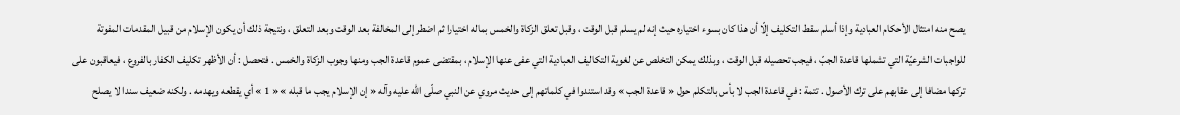يصح منه امتثال الأحكام العبادية وإذا أسلم سقط التكليف إلّا أن هذا كان بسوء اختياره حيث إنه لم يسلم قبل الوقت ، وقبل تعلق الزكاة والخمس بماله اختيارا ثم اضطر إلى المخالفة بعد الوقت وبعد التعلق ، ونتيجة ذلك أن يكون الإسلام من قبيل المقدمات المفوتة للواجبات الشرعيّة التي تشملها قاعدة الجبّ ، فيجب تحصيله قبل الوقت ، وبذلك يمكن التخلص عن لغوية التكاليف العبادية التي عفى عنها الإسلام ، بمقتضى عموم قاعدة الجب ومنها وجوب الزكاة والخمس . فتحصل : أن الأظهر تكليف الكفار بالفروع ، فيعاقبون على تركها مضافا إلى عقابهم على ترك الأصول . تتمة : في قاعدة الجب لا بأس بالتكلم حول « قاعدة الجب » وقد استندوا في كلماتهم إلى حديث مروي عن النبي صلّى اللّه عليه وآله « إن الإسلام يجب ما قبله » « 1 » أي يقطعه ويهدمه . ولكنه ضعيف سندا لا يصلح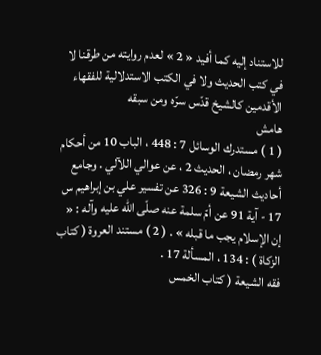للاستناد إليه كما أفيد « 2 » لعدم روايته من طرقنا لا في كتب الحديث ولا في الكتب الاستدلالية للفقهاء الأقدمين كالشيخ قدّس سرّه ومن سبقه
هامش
( 1 ) مستدرك الوسائل 7 : 448 ، الباب 10 من أحكام شهر رمضان ، الحديث 2 ، عن عوالي اللآلي . وجامع أحاديث الشيعة 9 : 326 عن تفسير علي بن إبراهيم س 17 - آية 91 عن أمّ سلمة عنه صلّى اللّه عليه وآله : « إن الإسلام يجب ما قبله » . ( 2 ) مستند العروة ( كتاب الزكاة ) : 134 ، المسألة 17 .
فقه الشيعة ( كتاب الخمس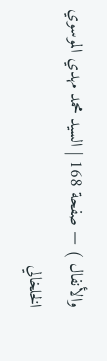والأنفال ) — صفحة 168 | السيد محمد مهدي الموسوي الخلخالي